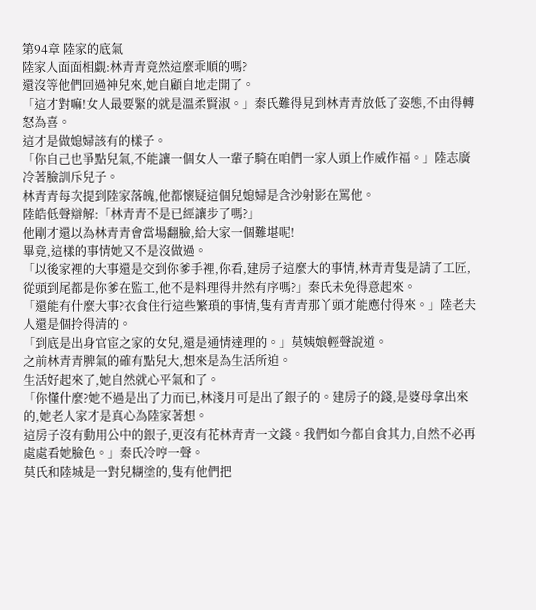第94章 陸家的底氣
陸家人面面相覷:林青青竟然這麼乖順的嗎?
還沒等他們回過神兒來,她自顧自地走開了。
「這才對嘛!女人最要緊的就是溫柔賢淑。」秦氏難得見到林青青放低了姿態,不由得轉怒為喜。
這才是做媳婦該有的樣子。
「你自己也爭點兒氣,不能讓一個女人一輩子騎在咱們一家人頭上作威作福。」陸志廣冷著臉訓斥兒子。
林青青每次提到陸家落魄,他都懷疑這個兒媳婦是含沙射影在罵他。
陸皓低聲辯解:「林青青不是已經讓步了嗎?」
他剛才還以為林青青會當場翻臉,給大家一個難堪呢!
畢竟,這樣的事情她又不是沒做過。
「以後家裡的大事還是交到你爹手裡,你看,建房子這麼大的事情,林青青隻是請了工匠,從頭到尾都是你爹在監工,他不是料理得井然有序嗎?」秦氏未免得意起來。
「還能有什麼大事?衣食住行這些繁瑣的事情,隻有青青那丫頭才能應付得來。」陸老夫人還是個拎得清的。
「到底是出身官宦之家的女兒,還是通情達理的。」莫姨娘輕聲說道。
之前林青青脾氣的確有點兒大,想來是為生活所迫。
生活好起來了,她自然就心平氣和了。
「你懂什麼?她不過是出了力而已,林淺月可是出了銀子的。建房子的錢,是婆母拿出來的,她老人家才是真心為陸家著想。
這房子沒有動用公中的銀子,更沒有花林青青一文錢。我們如今都自食其力,自然不必再處處看她臉色。」秦氏冷哼一聲。
莫氏和陸城是一對兒糊塗的,隻有他們把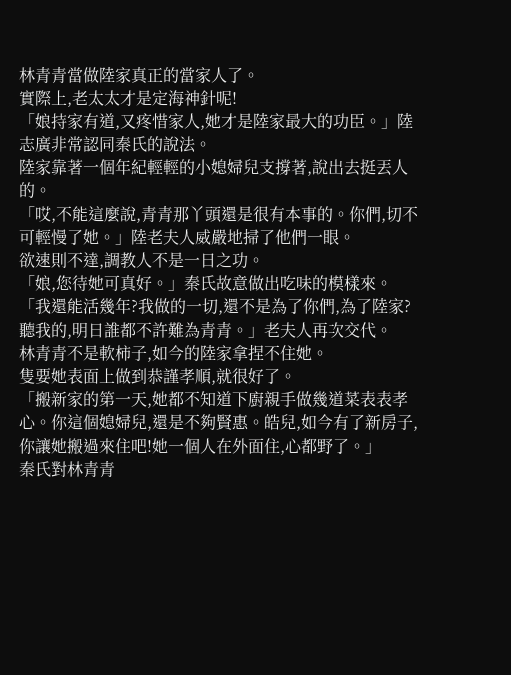林青青當做陸家真正的當家人了。
實際上,老太太才是定海神針呢!
「娘持家有道,又疼惜家人,她才是陸家最大的功臣。」陸志廣非常認同秦氏的說法。
陸家靠著一個年紀輕輕的小媳婦兒支撐著,說出去挺丟人的。
「哎,不能這麼說,青青那丫頭還是很有本事的。你們,切不可輕慢了她。」陸老夫人威嚴地掃了他們一眼。
欲速則不達,調教人不是一日之功。
「娘,您待她可真好。」秦氏故意做出吃味的模樣來。
「我還能活幾年?我做的一切,還不是為了你們,為了陸家?聽我的,明日誰都不許難為青青。」老夫人再次交代。
林青青不是軟柿子,如今的陸家拿捏不住她。
隻要她表面上做到恭謹孝順,就很好了。
「搬新家的第一天,她都不知道下廚親手做幾道菜表表孝心。你這個媳婦兒,還是不夠賢惠。皓兒,如今有了新房子,你讓她搬過來住吧!她一個人在外面住,心都野了。」
秦氏對林青青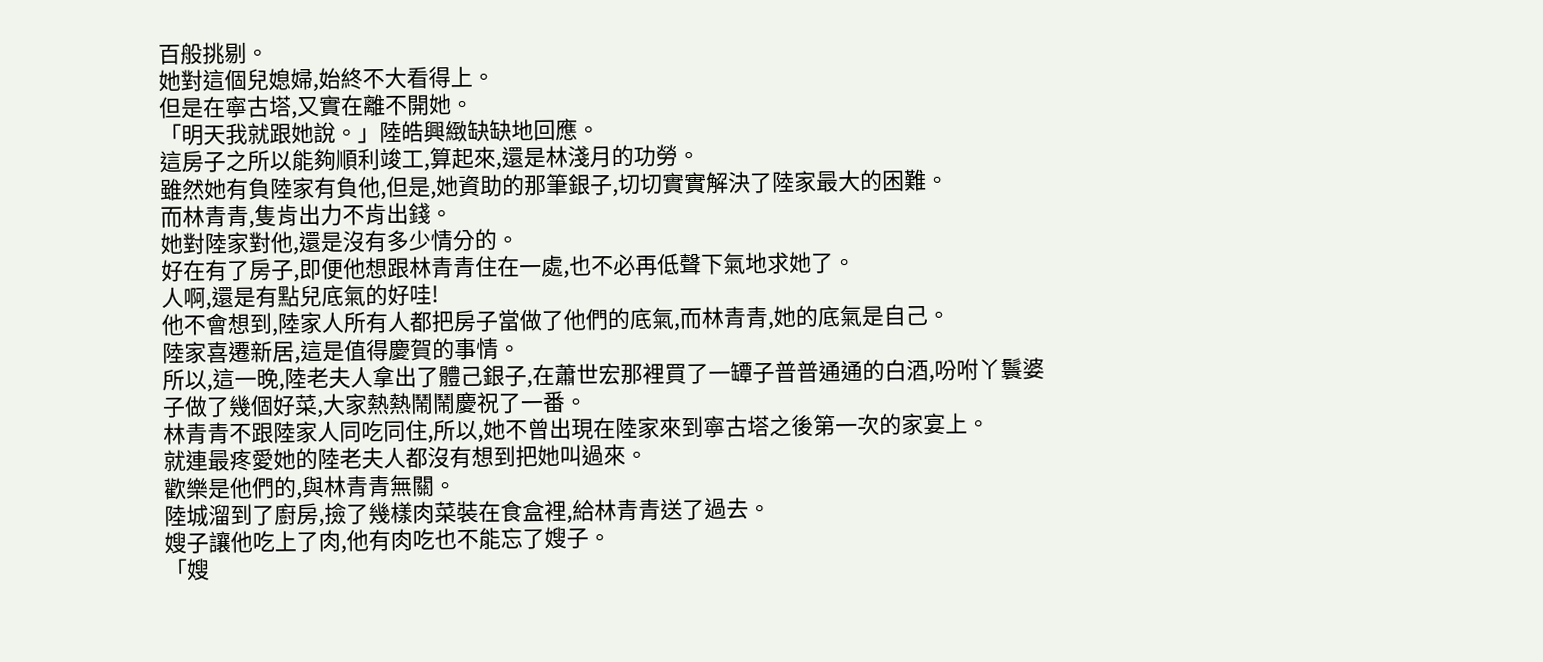百般挑剔。
她對這個兒媳婦,始終不大看得上。
但是在寧古塔,又實在離不開她。
「明天我就跟她說。」陸皓興緻缺缺地回應。
這房子之所以能夠順利竣工,算起來,還是林淺月的功勞。
雖然她有負陸家有負他,但是,她資助的那筆銀子,切切實實解決了陸家最大的困難。
而林青青,隻肯出力不肯出錢。
她對陸家對他,還是沒有多少情分的。
好在有了房子,即便他想跟林青青住在一處,也不必再低聲下氣地求她了。
人啊,還是有點兒底氣的好哇!
他不會想到,陸家人所有人都把房子當做了他們的底氣,而林青青,她的底氣是自己。
陸家喜遷新居,這是值得慶賀的事情。
所以,這一晚,陸老夫人拿出了體己銀子,在蕭世宏那裡買了一罈子普普通通的白酒,吩咐丫鬟婆子做了幾個好菜,大家熱熱鬧鬧慶祝了一番。
林青青不跟陸家人同吃同住,所以,她不曾出現在陸家來到寧古塔之後第一次的家宴上。
就連最疼愛她的陸老夫人都沒有想到把她叫過來。
歡樂是他們的,與林青青無關。
陸城溜到了廚房,撿了幾樣肉菜裝在食盒裡,給林青青送了過去。
嫂子讓他吃上了肉,他有肉吃也不能忘了嫂子。
「嫂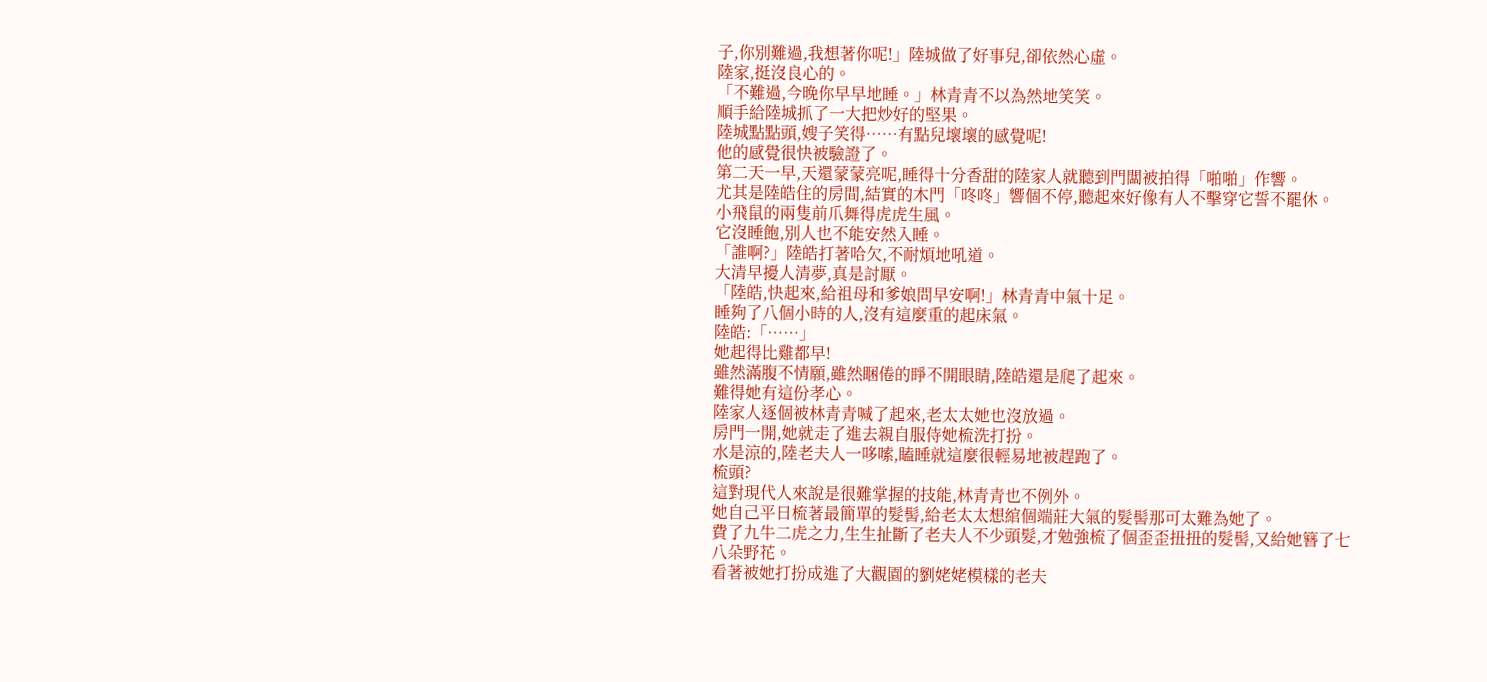子,你別難過,我想著你呢!」陸城做了好事兒,卻依然心虛。
陸家,挺沒良心的。
「不難過,今晚你早早地睡。」林青青不以為然地笑笑。
順手給陸城抓了一大把炒好的堅果。
陸城點點頭,嫂子笑得……有點兒壞壞的感覺呢!
他的感覺很快被驗證了。
第二天一早,天還蒙蒙亮呢,睡得十分香甜的陸家人就聽到門闆被拍得「啪啪」作響。
尤其是陸皓住的房間,結實的木門「咚咚」響個不停,聽起來好像有人不擊穿它誓不罷休。
小飛鼠的兩隻前爪舞得虎虎生風。
它沒睡飽,別人也不能安然入睡。
「誰啊?」陸皓打著哈欠,不耐煩地吼道。
大清早擾人清夢,真是討厭。
「陸皓,快起來,給祖母和爹娘問早安啊!」林青青中氣十足。
睡夠了八個小時的人,沒有這麼重的起床氣。
陸皓:「……」
她起得比雞都早!
雖然滿腹不情願,雖然睏倦的睜不開眼睛,陸皓還是爬了起來。
難得她有這份孝心。
陸家人逐個被林青青喊了起來,老太太她也沒放過。
房門一開,她就走了進去親自服侍她梳洗打扮。
水是涼的,陸老夫人一哆嗦,瞌睡就這麼很輕易地被趕跑了。
梳頭?
這對現代人來說是很難掌握的技能,林青青也不例外。
她自己平日梳著最簡單的髮髻,給老太太想綰個端莊大氣的髮髻那可太難為她了。
費了九牛二虎之力,生生扯斷了老夫人不少頭髮,才勉強梳了個歪歪扭扭的髮髻,又給她簪了七八朵野花。
看著被她打扮成進了大觀園的劉姥姥模樣的老夫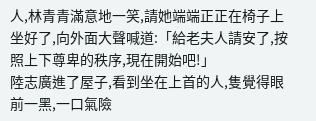人,林青青滿意地一笑,請她端端正正在椅子上坐好了,向外面大聲喊道:「給老夫人請安了,按照上下尊卑的秩序,現在開始吧!」
陸志廣進了屋子,看到坐在上首的人,隻覺得眼前一黑,一口氣險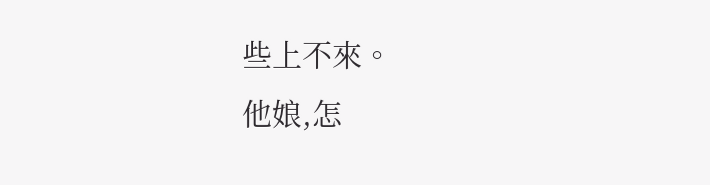些上不來。
他娘,怎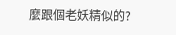麼跟個老妖精似的?